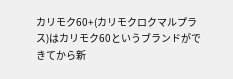カリモク60+(カリモクロクマルプラス)はカリモク60というブランドができてから新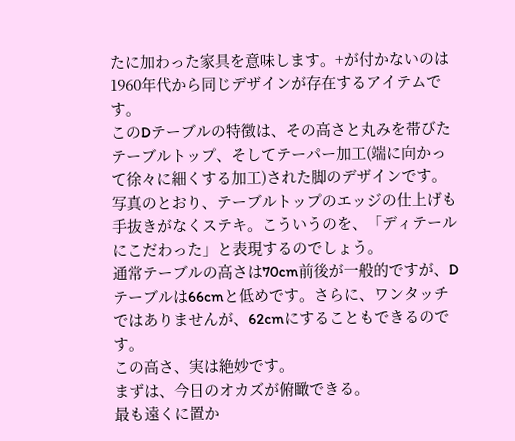たに加わった家具を意味します。+が付かないのは1960年代から同じデザインが存在するアイテムです。
このDテーブルの特徴は、その高さと丸みを帯びたテーブルトップ、そしてテーパー加工(端に向かって徐々に細くする加工)された脚のデザインです。写真のとおり、テーブルトップのエッジの仕上げも手抜きがなくステキ。こういうのを、「ディテールにこだわった」と表現するのでしょう。
通常テーブルの高さは70cm前後が一般的ですが、Dテーブルは66cmと低めです。さらに、ワンタッチではありませんが、62cmにすることもできるのです。
この高さ、実は絶妙です。
まずは、今日のオカズが俯瞰できる。
最も遠くに置か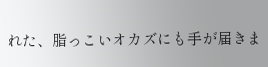れた、脂っこいオカズにも手が届きま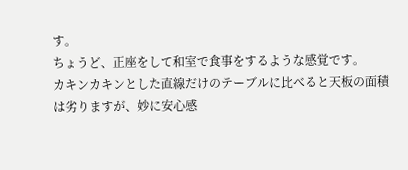す。
ちょうど、正座をして和室で食事をするような感覚です。
カキンカキンとした直線だけのテーブルに比べると天板の面積は劣りますが、妙に安心感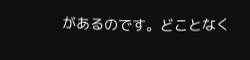があるのです。どことなく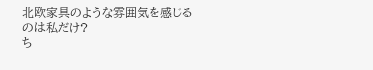北欧家具のような雰囲気を感じるのは私だけ?
ち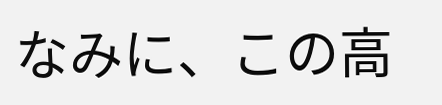なみに、この高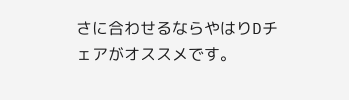さに合わせるならやはりDチェアがオススメです。